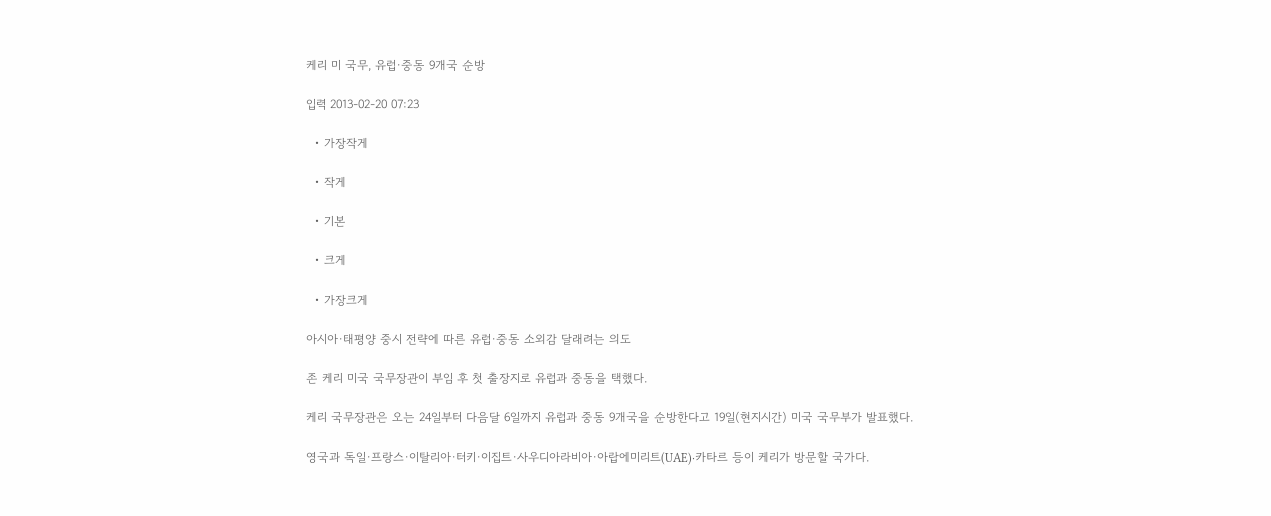케리 미 국무, 유럽·중동 9개국 순방

입력 2013-02-20 07:23

  • 가장작게

  • 작게

  • 기본

  • 크게

  • 가장크게

아시아·태평양 중시 전략에 따른 유럽·중동 소외감 달래려는 의도

존 케리 미국 국무장관이 부임 후 첫 출장지로 유럽과 중동을 택했다.

케리 국무장관은 오는 24일부터 다음달 6일까지 유럽과 중동 9개국을 순방한다고 19일(현지시간) 미국 국무부가 발표했다.

영국과 독일·프랑스·이탈리아·터키·이집트·사우디아라비아·아랍에미리트(UAE)·카타르 등이 케리가 방문할 국가다.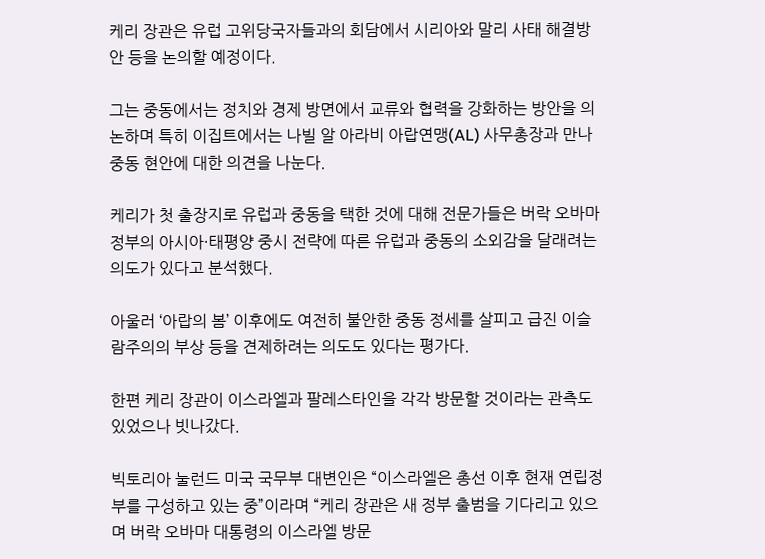케리 장관은 유럽 고위당국자들과의 회담에서 시리아와 말리 사태 해결방안 등을 논의할 예정이다.

그는 중동에서는 정치와 경제 방면에서 교류와 협력을 강화하는 방안을 의논하며 특히 이집트에서는 나빌 알 아라비 아랍연맹(AL) 사무총장과 만나 중동 현안에 대한 의견을 나눈다.

케리가 첫 출장지로 유럽과 중동을 택한 것에 대해 전문가들은 버락 오바마 정부의 아시아·태평양 중시 전략에 따른 유럽과 중동의 소외감을 달래려는 의도가 있다고 분석했다.

아울러 ‘아랍의 봄’ 이후에도 여전히 불안한 중동 정세를 살피고 급진 이슬람주의의 부상 등을 견제하려는 의도도 있다는 평가다.

한편 케리 장관이 이스라엘과 팔레스타인을 각각 방문할 것이라는 관측도 있었으나 빗나갔다.

빅토리아 눌런드 미국 국무부 대변인은 “이스라엘은 총선 이후 현재 연립정부를 구성하고 있는 중”이라며 “케리 장관은 새 정부 출범을 기다리고 있으며 버락 오바마 대통령의 이스라엘 방문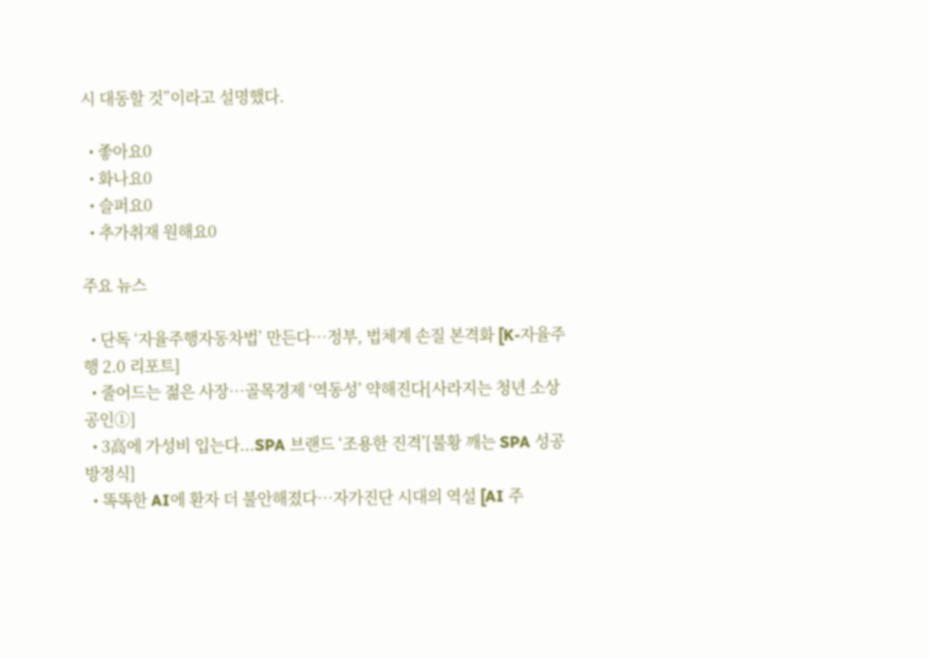시 대동할 것”이라고 설명했다.

  • 좋아요0
  • 화나요0
  • 슬퍼요0
  • 추가취재 원해요0

주요 뉴스

  • 단독 ‘자율주행자동차법’ 만든다…정부, 법체계 손질 본격화 [K-자율주행 2.0 리포트]
  • 줄어드는 젊은 사장…골목경제 ‘역동성’ 약해진다[사라지는 청년 소상공인①]
  • 3高에 가성비 입는다...SPA 브랜드 ‘조용한 진격’[불황 깨는 SPA 성공 방정식]
  • 똑똑한 AI에 환자 더 불안해졌다…자가진단 시대의 역설 [AI 주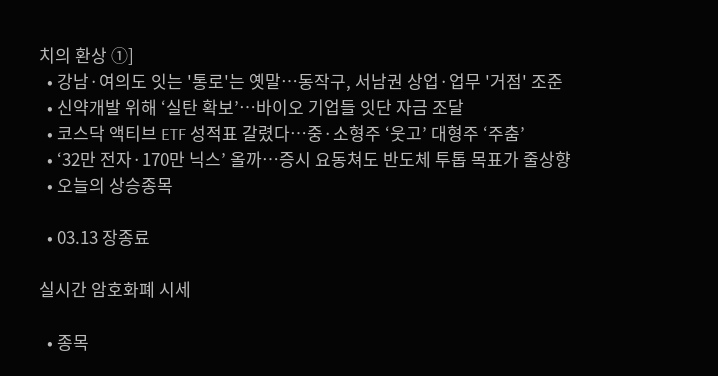치의 환상 ①]
  • 강남·여의도 잇는 '통로'는 옛말⋯동작구, 서남권 상업·업무 '거점' 조준
  • 신약개발 위해 ‘실탄 확보’…바이오 기업들 잇단 자금 조달
  • 코스닥 액티브 ETF 성적표 갈렸다…중·소형주 ‘웃고’ 대형주 ‘주춤’
  • ‘32만 전자·170만 닉스’ 올까…증시 요동쳐도 반도체 투톱 목표가 줄상향
  • 오늘의 상승종목

  • 03.13 장종료

실시간 암호화폐 시세

  • 종목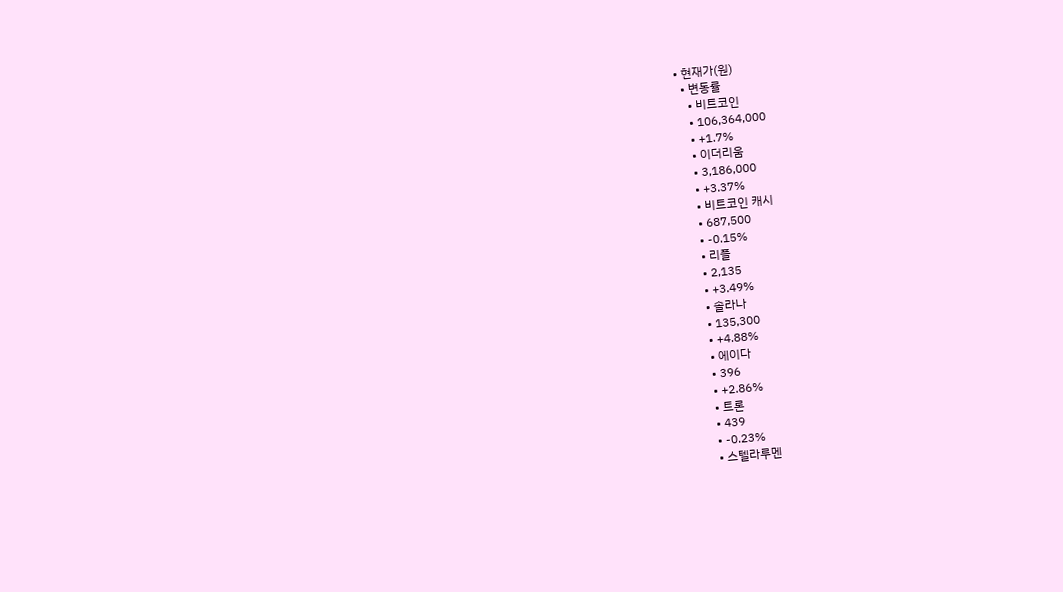• 현재가(원)
  • 변동률
    • 비트코인
    • 106,364,000
    • +1.7%
    • 이더리움
    • 3,186,000
    • +3.37%
    • 비트코인 캐시
    • 687,500
    • -0.15%
    • 리플
    • 2,135
    • +3.49%
    • 솔라나
    • 135,300
    • +4.88%
    • 에이다
    • 396
    • +2.86%
    • 트론
    • 439
    • -0.23%
    • 스텔라루멘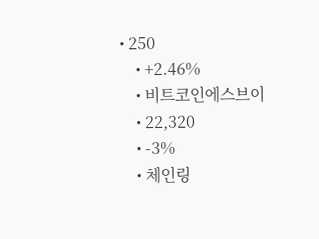• 250
    • +2.46%
    • 비트코인에스브이
    • 22,320
    • -3%
    • 체인링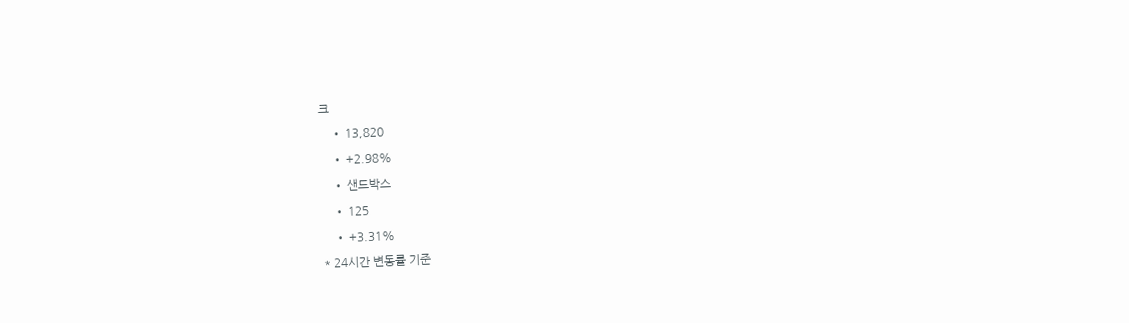크
    • 13,820
    • +2.98%
    • 샌드박스
    • 125
    • +3.31%
* 24시간 변동률 기준